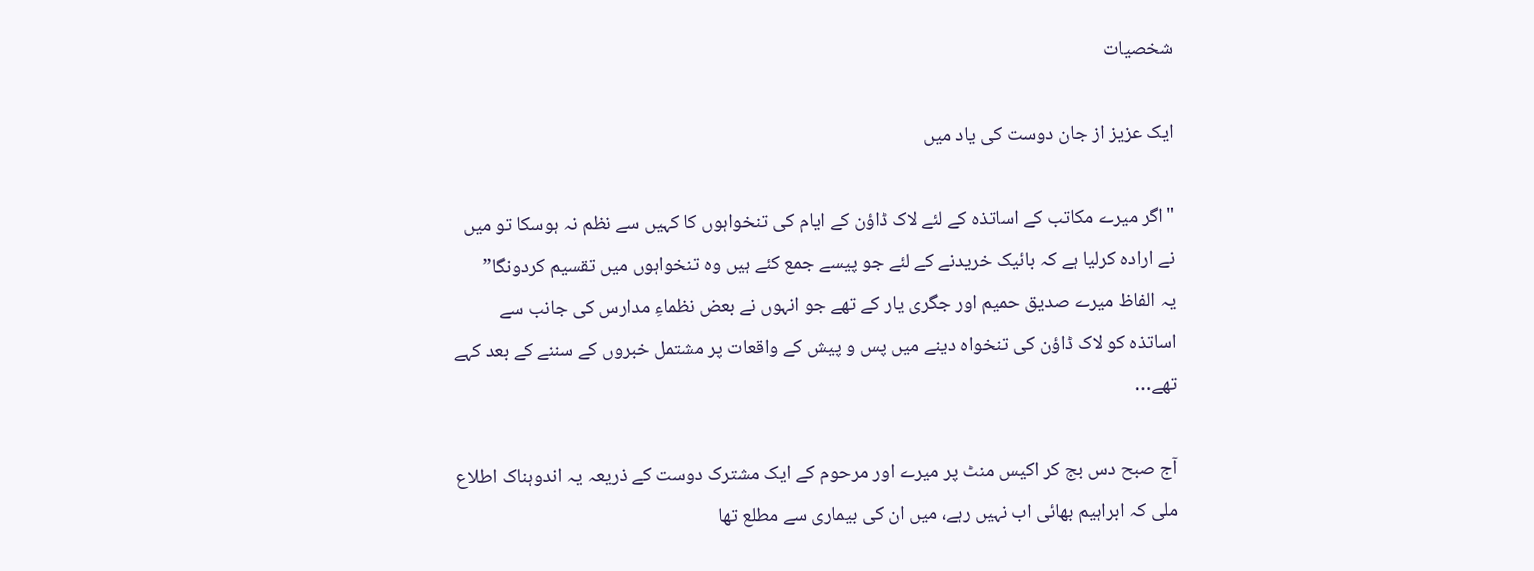شخصیات

ایک عزیز از جان دوست کی یاد میں

"اگر میرے مکاتب کے اساتذہ کے لئے لاک ڈاؤن کے ایام کی تنخواہوں کا کہیں سے نظم نہ ہوسکا تو میں نے ارادہ کرلیا ہے کہ بائیک خریدنے کے لئے جو پیسے جمع کئے ہیں وہ تنخواہوں میں تقسیم کردونگا”
یہ الفاظ میرے صدیق حمیم اور جگری یار کے تھے جو انہوں نے بعض نظماءِ مدارس کی جانب سے اساتذہ کو لاک ڈاؤن کی تنخواہ دینے میں پس و پیش کے واقعات پر مشتمل خبروں کے سننے کے بعد کہے تھے…

آج صبح دس بج کر اکیس منٹ پر میرے اور مرحوم کے ایک مشترک دوست کے ذریعہ یہ اندوہناک اطلاع ملی کہ ابراہیم بھائی اب نہیں رہے، میں ان کی بیماری سے مطلع تھا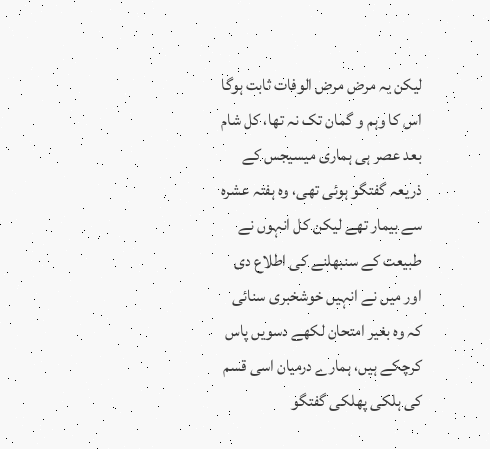لیکن یہ مرض مرض الوفات ثابت ہوگا اس کا وہم و گمان تک نہ تھا، کل شام بعد عصر ہی ہماری میسیجس کے ذریعہ گفتگو ہوئی تھی، وہ ہفتہ عشرہ سے بیمار تھے لیکن کل انہوں نے طبیعت کے سنبھلنے کی اطلاع دی اور میں نے انہیں خوشخبری سنائی کہ وہ بغیر امتحان لکھے دسویں پاس کرچکے ہیں، ہمارے درمیان اسی قسم کی ہلکی پھلکی گفتگو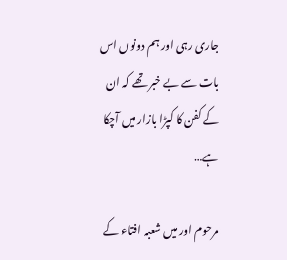جاری رہی اور ہم دونوں اس بات سے بے خبر تھے کہ ان کے کفن کا کپڑا بازار میں آچکا ہے…

مرحوم اور میں شعبہ افتاء کے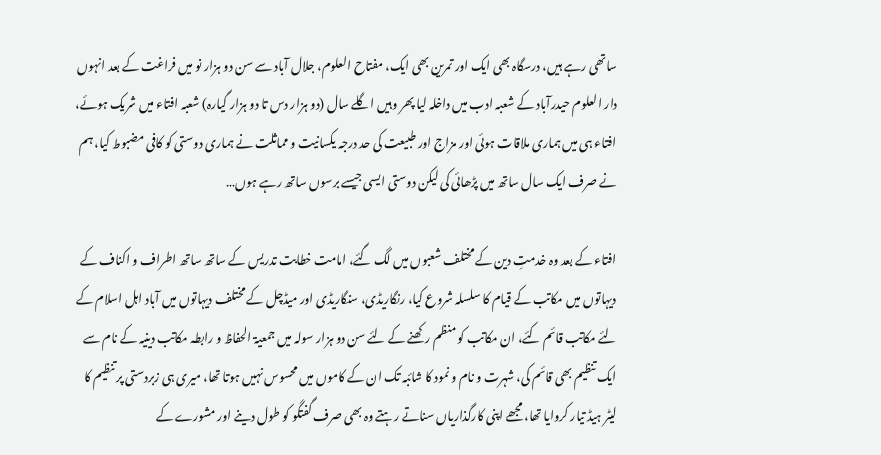ساتھی رہے ہیں، درسگاہ بھی ایک اور تمرین بھی ایک، مفتاح العلوم، جلال آباد سے سن دو ہزار نو میں فراغت کے بعد انہوں دار العلوم حیدرآباد کے شعبہ ادب میں داخلہ لیا پھر وہیں اگلے سال (دو ہزار دس تا دو ہزار گیارہ) شعبہ افتاء میں شریک ہوئے، افتاء ہی میں ہماری ملاقات ہوئی اور مزاج اور طبیعت کی حد درجہ یکسانیت و مماثلت نے ہماری دوستی کو کافی مضبوط کیا، ہم نے صرف ایک سال ساتھ میں پڑھائی کی لیکن دوستی ایسی جیسے برسوں ساتھ رہے ہوں…

افتاء کے بعد وہ خدمتِ دین کے مختلف شعبوں میں لگ گئے، امامت خطابت تدریس کے ساتھ ساتھ اطراف و اکناف کے دیہاتوں میں مکاتب کے قیام کا سلسلہ شروع کیا، رنگاریڈی، سنگاریڈی اور میڈچل کے مختلف دیہاتوں میں آباد اہل اسلام کے لئے مکاتب قائم کئے، ان مکاتب کو منظم رکھنے کے لئے سن دو ہزار سولہ میں جمعیۃ الحفاظ و رابطہ مکاتب دینیہ کے نام سے ایک تنظیم بھی قائم کی، شہرت و نام و نمود کا شائبہ تک ان کے کاموں میں محسوس نہیں ہوتا تھا، میری ہی زبردستی پر تنظیم کا لیٹر ہیڈ تیار کروایا تھا، مجھے اپنی کارگذاریاں سناتے رہتے وہ بھی صرف گفتگو کو طول دینے اور مشورے کے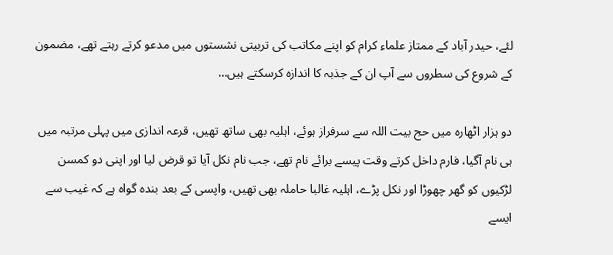لئے، حیدر آباد کے ممتاز علماء کرام کو اپنے مکاتب کی تربیتی نشستوں میں مدعو کرتے رہتے تھے، مضمون کے شروع کی سطروں سے آپ ان کے جذبہ کا اندازہ کرسکتے ہیں…

دو ہزار اٹھارہ میں حج بیت اللہ سے سرفراز ہوئے، اہلیہ بھی ساتھ تھیں، قرعہ اندازی میں پہلی مرتبہ میں ہی نام آگیا، فارم داخل کرتے وقت پیسے برائے نام تھے، جب نام نکل آیا تو قرض لیا اور اپنی دو کمسن لڑکیوں کو گھر چھوڑا اور نکل پڑے، اہلیہ غالبا حاملہ بھی تھیں، واپسی کے بعد بندہ گواہ ہے کہ غیب سے ایسے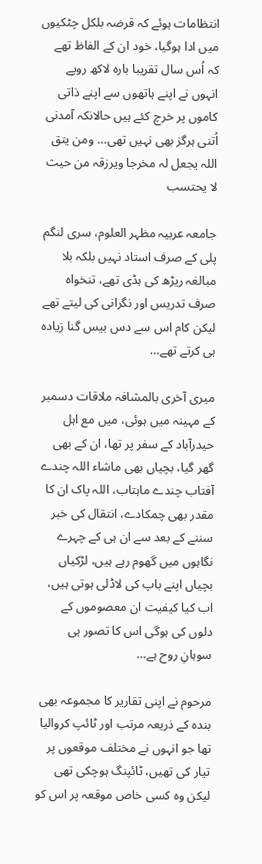انتظامات ہوئے کہ قرضہ بلکل چٹکیوں میں ادا ہوگیا، خود ان کے الفاظ تھے کہ اُس سال تقریبا بارہ لاکھ روپے انہوں نے اپنے ہاتھوں سے اپنے ذاتی کاموں پر خرچ کئے ہیں حالانکہ آمدنی اُتنی ہرگز بھی نہیں تھی… ومن یتق اللہ یجعل لہ مخرجا ویرزقہ من حیث لا یحتسب

جامعہ عربیہ مظہر العلوم، سری لنگم پلی کے صرف استاد نہیں بلکہ بلا مبالغہ ریڑھ کی ہڈی تھے، تنخواہ صرف تدریس اور نگرانی کی لیتے تھے لیکن کام اس سے دس بیس گنا زیادہ ہی کرتے تھے…

میری آخری بالمشافہ ملاقات دسمبر کے مہینہ میں ہوئی، میں مع اہل حیدرآباد کے سفر پر تھا، ان کے بھی گھر گیا، بچیاں بھی ماشاء اللہ چندے آفتاب چندے ماہتاب، اللہ پاک ان کا مقدر بھی چمکادے، انتقال کی خبر سننے کے بعد سے ان ہی کے چہرے نگاہوں میں گھوم رہے ہیں، لڑکیاں بچیاں اپنے باپ کی لاڈلی ہوتی ہیں، اب کیا کیفیت ان معصوموں کے دلوں کی ہوگی اس کا تصور ہی سوہانِ روح ہے…

مرحوم نے اپنی تقاریر کا مجموعہ بھی بندہ کے ذریعہ مرتب اور ٹائپ کروالیا تھا جو انہوں نے مختلف موقعوں پر تیار کی تھیں، ٹائپنگ ہوچکی تھی لیکن وہ کسی خاص موقعہ پر اس کو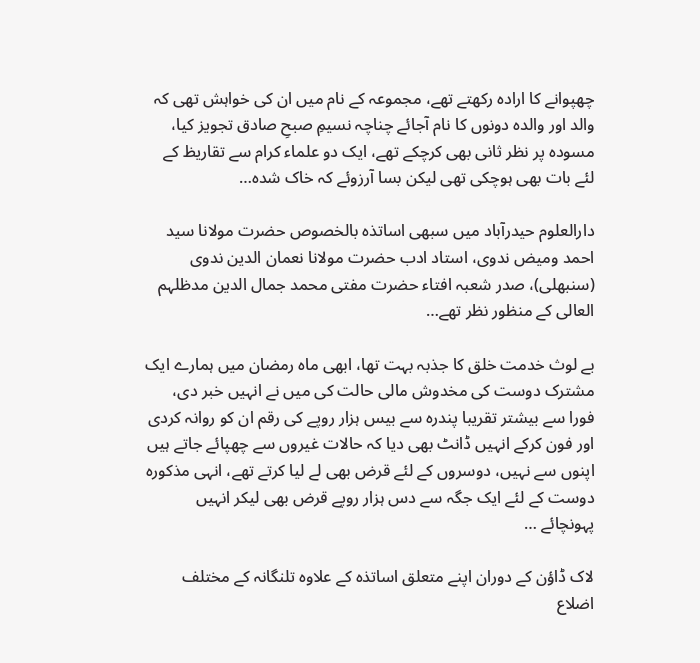چھپوانے کا ارادہ رکھتے تھے، مجموعہ کے نام میں ان کی خواہش تھی کہ والد اور والدہ دونوں کا نام آجائے چناچہ نسیمِ صبحِ صادق تجویز کیا، مسودہ پر نظر ثانی بھی کرچکے تھے، ایک دو علماء کرام سے تقاریظ کے لئے بات بھی ہوچکی تھی لیکن بسا آرزوئے کہ خاک شدہ…

دارالعلوم حیدرآباد میں سبھی اساتذہ بالخصوص حضرت مولانا سید احمد ومیض ندوی، استاد ادب حضرت مولانا نعمان الدین ندوی (سنبھلی)، صدر شعبہ افتاء حضرت مفتی محمد جمال الدین مدظلہم العالی کے منظور نظر تھے…

بے لوث خدمت خلق کا جذبہ بہت تھا، ابھی ماہ رمضان میں ہمارے ایک مشترک دوست کی مخدوش مالی حالت کی میں نے انہیں خبر دی، فورا سے بیشتر تقریبا پندرہ سے بیس ہزار روپے کی رقم ان کو روانہ کردی اور فون کرکے انہیں ڈانٹ بھی دیا کہ حالات غیروں سے چھپائے جاتے ہیں اپنوں سے نہیں، دوسروں کے لئے قرض بھی لے لیا کرتے تھے، انہی مذکورہ دوست کے لئے ایک جگہ سے دس ہزار روپے قرض بھی لیکر انہیں پہونچائے …

لاک ڈاؤن کے دوران اپنے متعلق اساتذہ کے علاوہ تلنگانہ کے مختلف اضلاع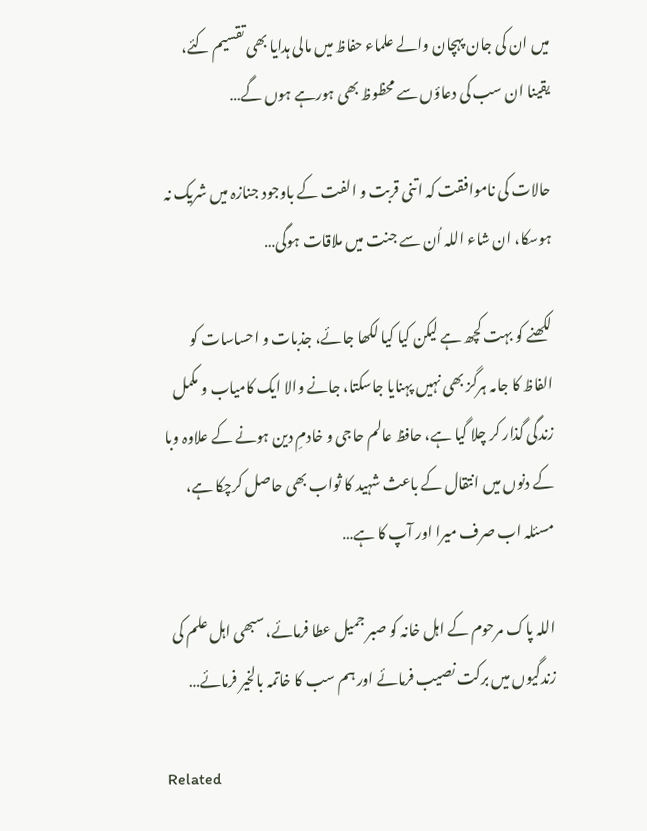میں ان کی جان پہچان والے علماء حفاظ میں مالی ہدایا بھی تقسیم کئے، یقینا ان سب کی دعاؤں سے محظوظ بھی ہورہے ہوں گے…

حالات کی ناموافقت کہ اتنی قربت و الفت کے باوجود جنازہ میں شریک نہ ہوسکا، ان شاء اللہ اُن سے جنت میں ملاقات ہوگی…

لکھنے کو بہت کچھ ہے لیکن کیا کیا لکھا جائے، جذبات و احساسات کو الفاظ کا جامہ ہرگز بھی نہیں پہنایا جاسکتا، جانے والا ایک کامیاب و مکمل زندگی گذار کر چلا گیا ہے، حافظ عالم حاجی و خادمِ دین ہونے کے علاوہ وبا کے دنوں میں انتقال کے باعث شہید کا ثواب بھی حاصل کرچکا ہے، مسئلہ اب صرف میرا اور آپ کا ہے…

اللہ پاک مرحوم کے اہل خانہ کو صبر جمیل عطا فرمائے، سبھی اہل علم کی زندگیوں میں برکت نصیب فرمائے اور ہم سب کا خاتمہ بالخیر فرمائے…

Related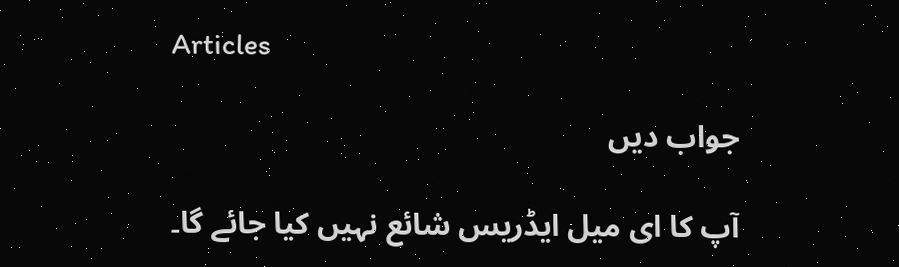Articles

جواب دیں

آپ کا ای میل ایڈریس شائع نہیں کیا جائے گا۔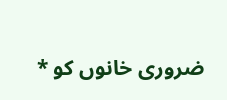ضروری خانوں کو *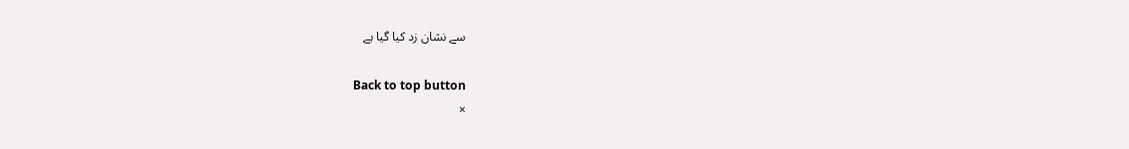سے نشان زد کیا گیا ہے

Back to top button
×